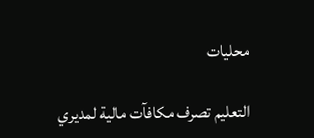محليات

التعليم تصرف مكافآت مالية لمديري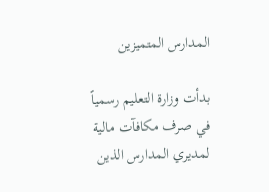المدارس المتميزين

بدأت وزارة التعليم رسمياً في صرف مكافآت مالية لمديري المدارس الذين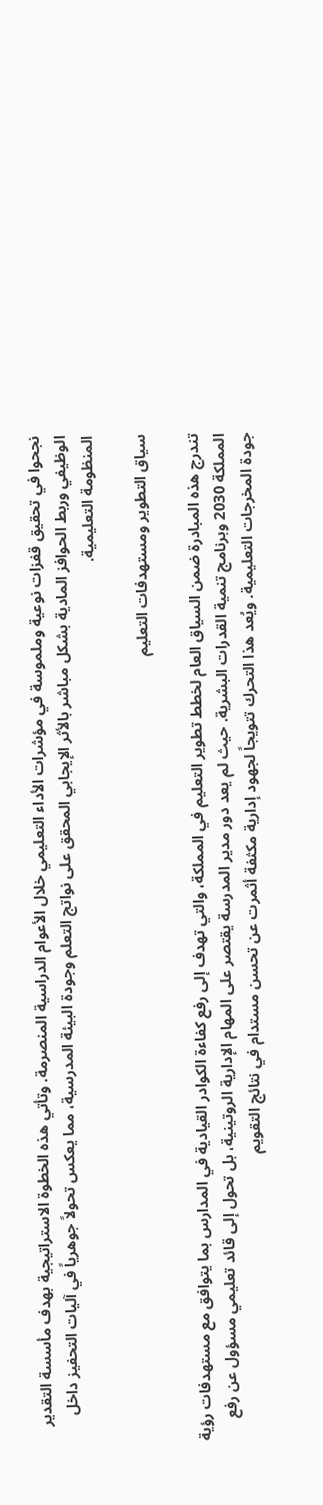نجحوا في تحقيق قفزات نوعية وملموسة في مؤشرات الأداء التعليمي خلال الأعوام الدراسية المنصرمة. وتأتي هذه الخطوة الاستراتيجية بهدف مأسسة التقدير الوظيفي وربط الحوافز المادية بشكل مباشر بالأثر الإيجابي المحقق على نواتج التعلم وجودة البيئة المدرسية، مما يعكس تحولاً جوهرياً في آليات التحفيز داخل المنظومة التعليمية.

سياق التطوير ومستهدفات التعليم

تندرج هذه المبادرة ضمن السياق العام لخطط تطوير التعليم في المملكة، والتي تهدف إلى رفع كفاءة الكوادر القيادية في المدارس بما يتوافق مع مستهدفات رؤية المملكة 2030 وبرنامج تنمية القدرات البشرية. حيث لم يعد دور مدير المدرسة يقتصر على المهام الإدارية الروتينية، بل تحول إلى قائد تعليمي مسؤول عن رفع جودة المخرجات التعليمية. ويُعد هذا التحرك تتويجاً لجهود إدارية مكثفة أثمرت عن تحسن مستدام في نتائج التقويم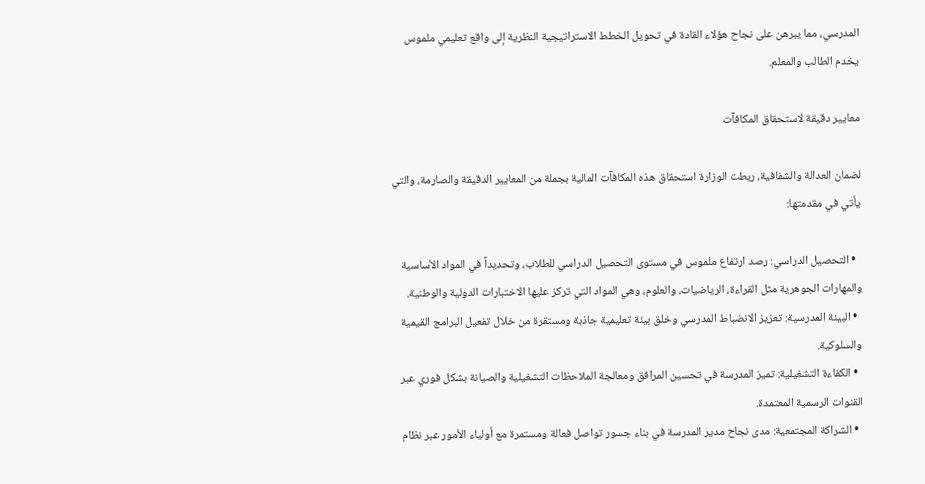المدرسي، مما يبرهن على نجاح هؤلاء القادة في تحويل الخطط الاستراتيجية النظرية إلى واقع تعليمي ملموس يخدم الطالب والمعلم.

معايير دقيقة لاستحقاق المكافآت

لضمان العدالة والشفافية، ربطت الوزارة استحقاق هذه المكافآت المالية بجملة من المعايير الدقيقة والصارمة، والتي يأتي في مقدمتها:

  • التحصيل الدراسي: رصد ارتفاع ملموس في مستوى التحصيل الدراسي للطلاب، وتحديداً في المواد الأساسية والمهارات الجوهرية مثل القراءة، الرياضيات، والعلوم، وهي المواد التي تركز عليها الاختبارات الدولية والوطنية.
  • البيئة المدرسية: تعزيز الانضباط المدرسي وخلق بيئة تعليمية جاذبة ومستقرة من خلال تفعيل البرامج القيمية والسلوكية.
  • الكفاءة التشغيلية: تميز المدرسة في تحسين المرافق ومعالجة الملاحظات التشغيلية والصيانة بشكل فوري عبر القنوات الرسمية المعتمدة.
  • الشراكة المجتمعية: مدى نجاح مدير المدرسة في بناء جسور تواصل فعالة ومستمرة مع أولياء الأمور عبر نظام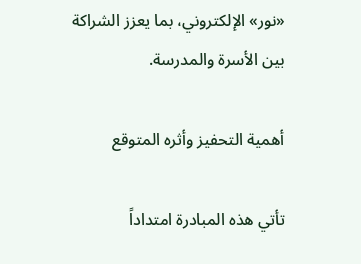«نور» الإلكتروني، بما يعزز الشراكة بين الأسرة والمدرسة.

أهمية التحفيز وأثره المتوقع

تأتي هذه المبادرة امتداداً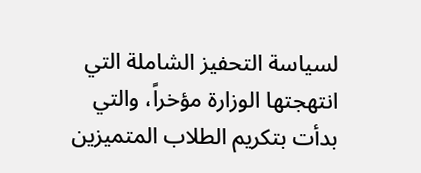لسياسة التحفيز الشاملة التي انتهجتها الوزارة مؤخراً، والتي بدأت بتكريم الطلاب المتميزين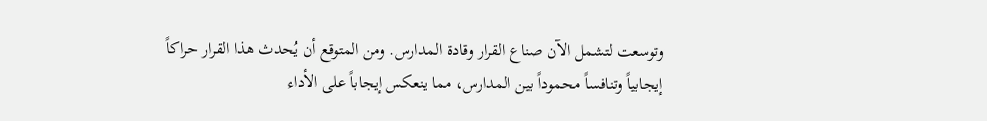وتوسعت لتشمل الآن صناع القرار وقادة المدارس. ومن المتوقع أن يُحدث هذا القرار حراكاً إيجابياً وتنافساً محموداً بين المدارس، مما ينعكس إيجاباً على الأداء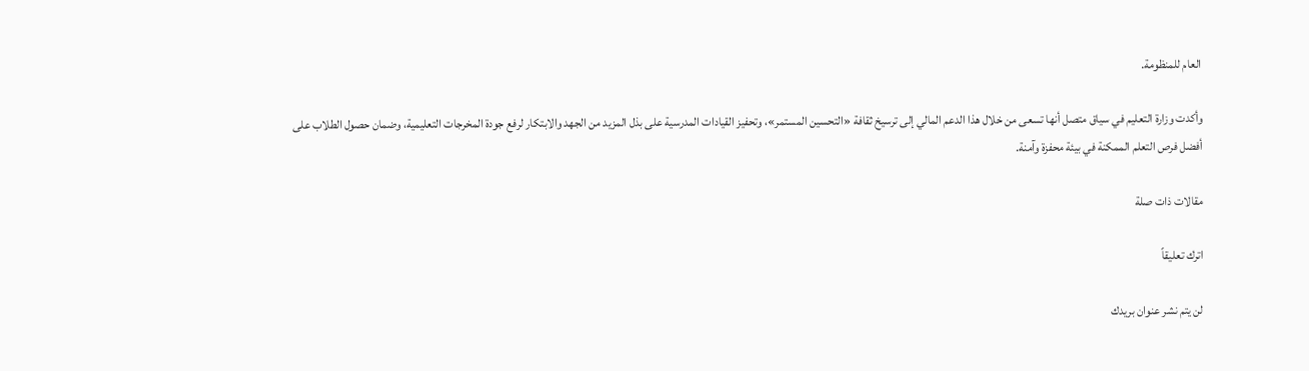العام للمنظومة.

وأكدت وزارة التعليم في سياق متصل أنها تسعى من خلال هذا الدعم المالي إلى ترسيخ ثقافة «التحسين المستمر»، وتحفيز القيادات المدرسية على بذل المزيد من الجهد والابتكار لرفع جودة المخرجات التعليمية، وضمان حصول الطلاب على أفضل فرص التعلم الممكنة في بيئة محفزة وآمنة.

مقالات ذات صلة

اترك تعليقاً

لن يتم نشر عنوان بريدك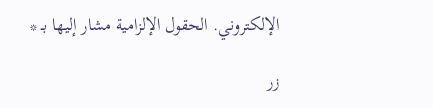الإلكتروني. الحقول الإلزامية مشار إليها بـ *

زر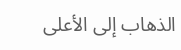الذهاب إلى الأعلى